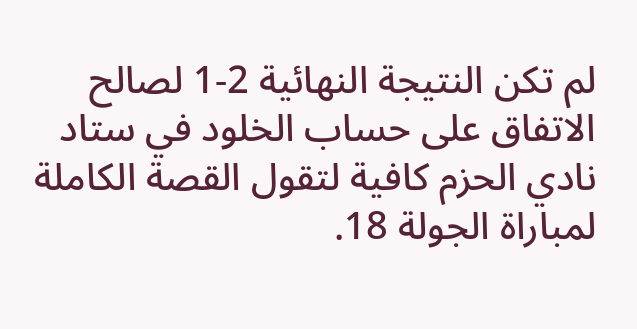لم تكن النتيجة النهائية 2-1 لصالح الاتفاق على حساب الخلود في ستاد نادي الحزم كافية لتقول القصة الكاملة لمباراة الجولة 18.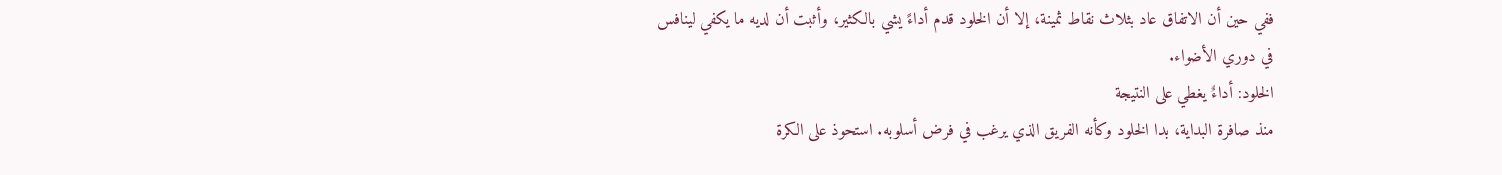ففي حين أن الاتفاق عاد بثلاث نقاط ثمينة، إلا أن الخلود قدم أداءً يشي بالكثير، وأثبت أن لديه ما يكفي لينافس في دوري الأضواء.
الخلود: أداءٌ يغطي على النتيجة
منذ صافرة البداية، بدا الخلود وكأنه الفريق الذي يرغب في فرض أسلوبه. استحوذ على الكرة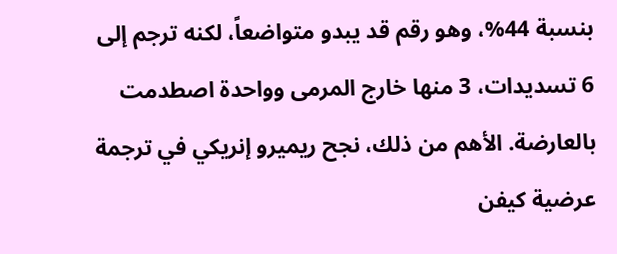بنسبة 44%، وهو رقم قد يبدو متواضعاً، لكنه ترجم إلى 6 تسديدات، 3 منها خارج المرمى وواحدة اصطدمت بالعارضة. الأهم من ذلك، نجح ريميرو إنريكي في ترجمة عرضية كيفن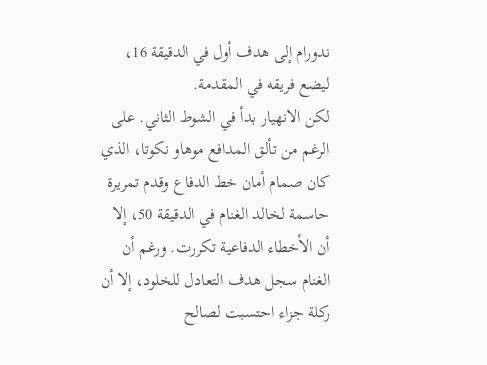ندورام إلى هدف أول في الدقيقة 16، ليضع فريقه في المقدمة.
لكن الانهيار بدأ في الشوط الثاني. على الرغم من تألق المدافع موهاو نكوتا، الذي كان صمام أمان خط الدفاع وقدم تمريرة حاسمة لخالد الغنام في الدقيقة 50، إلا أن الأخطاء الدفاعية تكررت. ورغم أن الغنام سجل هدف التعادل للخلود، إلا أن ركلة جزاء احتسبت لصالح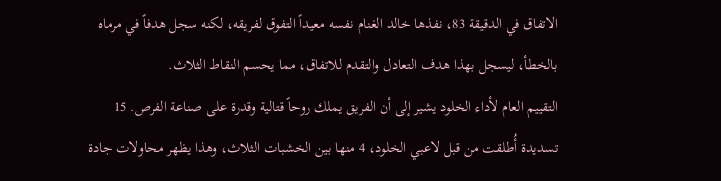الاتفاق في الدقيقة 83، نفذها خالد الغنام نفسه معيداً التفوق لفريقه، لكنه سجل هدفاً في مرماه بالخطأ، ليسجل بهذا هدف التعادل والتقدم للاتفاق، مما يحسم النقاط الثلاث.
التقييم العام لأداء الخلود يشير إلى أن الفريق يملك روحاً قتالية وقدرة على صناعة الفرص. 15 تسديدة أُطلقت من قبل لاعبي الخلود، 4 منها بين الخشبات الثلاث، وهذا يظهر محاولات جادة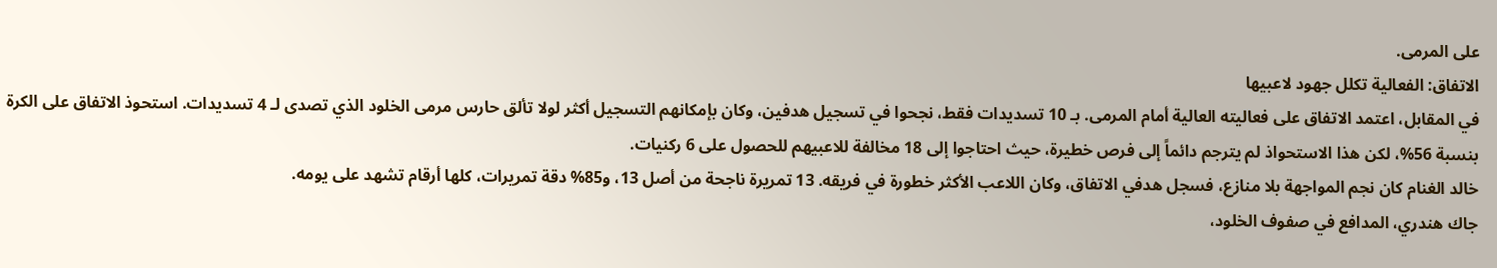على المرمى.
الاتفاق: الفعالية تكلل جهود لاعبيها
في المقابل، اعتمد الاتفاق على فعاليته العالية أمام المرمى. بـ 10 تسديدات فقط، نجحوا في تسجيل هدفين، وكان بإمكانهم التسجيل أكثر لولا تألق حارس مرمى الخلود الذي تصدى لـ 4 تسديدات. استحوذ الاتفاق على الكرة بنسبة 56%، لكن هذا الاستحواذ لم يترجم دائماً إلى فرص خطيرة، حيث احتاجوا إلى 18 مخالفة للاعبيهم للحصول على 6 ركنيات.
خالد الغنام كان نجم المواجهة بلا منازع، فسجل هدفي الاتفاق، وكان اللاعب الأكثر خطورة في فريقه. 13 تمريرة ناجحة من أصل 13، و85% دقة تمريرات، كلها أرقام تشهد على يومه.
جاك هندري، المدافع في صفوف الخلود،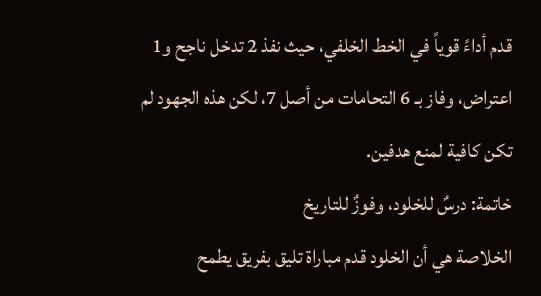قدم أداءً قوياً في الخط الخلفي، حيث نفذ 2 تدخل ناجح و1 اعتراض، وفاز بـ 6 التحامات من أصل 7، لكن هذه الجهود لم تكن كافية لمنع هدفين.
خاتمة: درسٌ للخلود، وفوزٌ للتاريخ
الخلاصة هي أن الخلود قدم مباراة تليق بفريق يطمح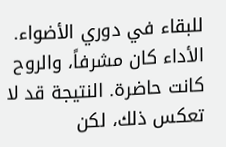للبقاء في دوري الأضواء. الأداء كان مشرفاً، والروح كانت حاضرة. النتيجة قد لا تعكس ذلك، لكن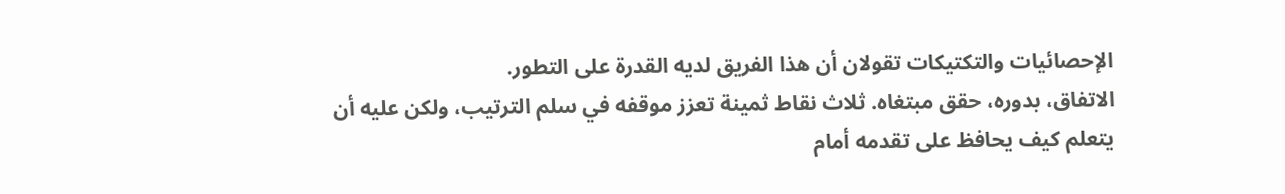الإحصائيات والتكتيكات تقولان أن هذا الفريق لديه القدرة على التطور.
الاتفاق، بدوره، حقق مبتغاه. ثلاث نقاط ثمينة تعزز موقفه في سلم الترتيب، ولكن عليه أن يتعلم كيف يحافظ على تقدمه أمام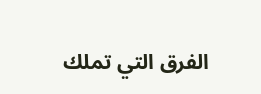الفرق التي تملك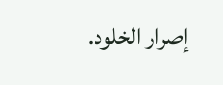إصرار الخلود.